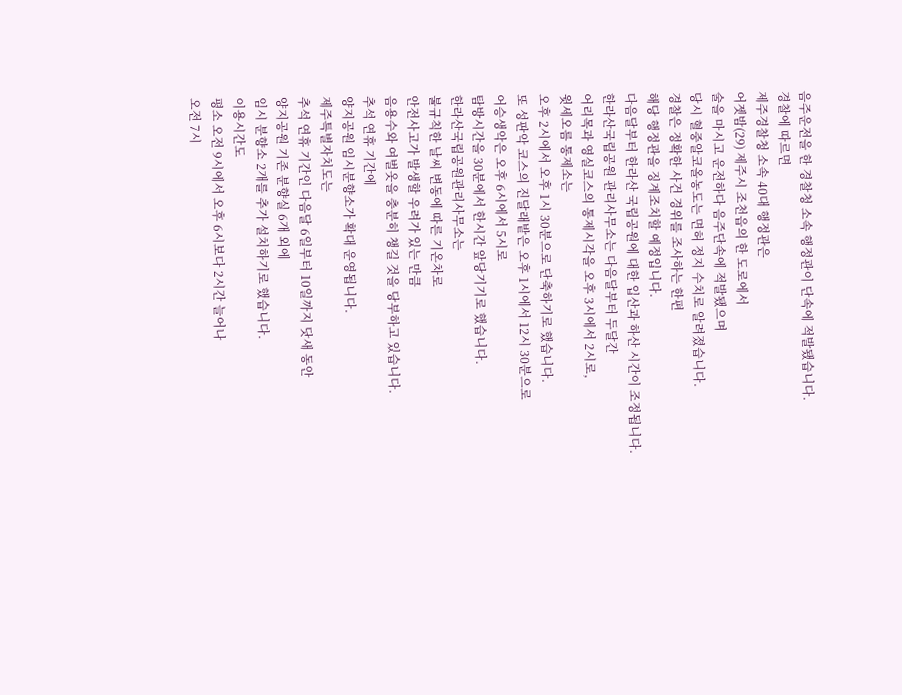음주운전을 한 경찰청 소속 행정관이 단속에 적발됐습니다.
경찰에 따르면
제주경찰청 소속 40대 행정관은
어젯밤(29) 제주시 조천읍의 한 도로에서
술을 마시고 운전하다 음주단속에 적발됐으며
당시 혈중알코올농도는 면허 정지 수치로 알려졌습니다.
경찰은 정확한 사건 경위를 조사하는 한편
해당 행정관을 징계조치할 예정입니다.
다음달부터 한라산 국립공원에 대한 입산과 하산 시간이 조정됩니다.
한라산국립공원 관리사무소는 다음달부터 두달간
어리목과 영실코스의 통제시각을 오후 3시에서 2시로,
윗세오름 통제소는
오후 2시에서 오후 1시 30분으로 단축하기로 했습니다.
또 성판악 코스의 진달래밭은 오후 1시에서 12시 30분으로
어승생악은 오후 6시에서 5시로
탐방시간을 30분에서 한시간 앞당기기로 했습니다.
한라산국립공원관리사무소는
불규칙한 날씨 변동에 따른 기온차로
안전사고가 발생할 우려가 있는 만큼
음용수와 여벌옷을 충분히 챙길 것을 당부하고 있습니다.
추석 연휴 기간에
양지공원 임시분향소가 확대 운영됩니다.
제주특별자치도는
추석 연휴 기간인 다음달 6일부터 10일까지 닷새 동안
양지공원 기존 분향실 6개 외에
임시 분향소 2개를 추가 설치하기로 했습니다.
이용시간도
평소 오전 9시에서 오후 6시보다 2시간 늘어나
오전 7시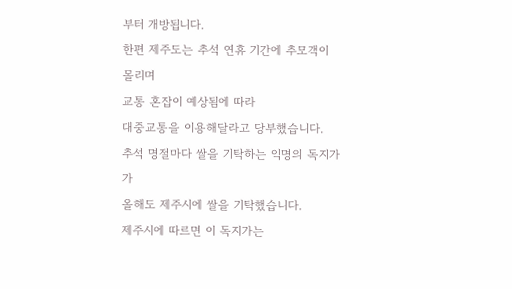부터 개방됩니다.
한편 제주도는 추석 연휴 기간에 추모객이 몰리며
교통 혼잡이 예상됨에 따라
대중교통을 이용해달라고 당부했습니다.
추석 명절마다 쌀을 기탁하는 익명의 독지가가
올해도 제주시에 쌀을 기탁했습니다.
제주시에 따르면 이 독지가는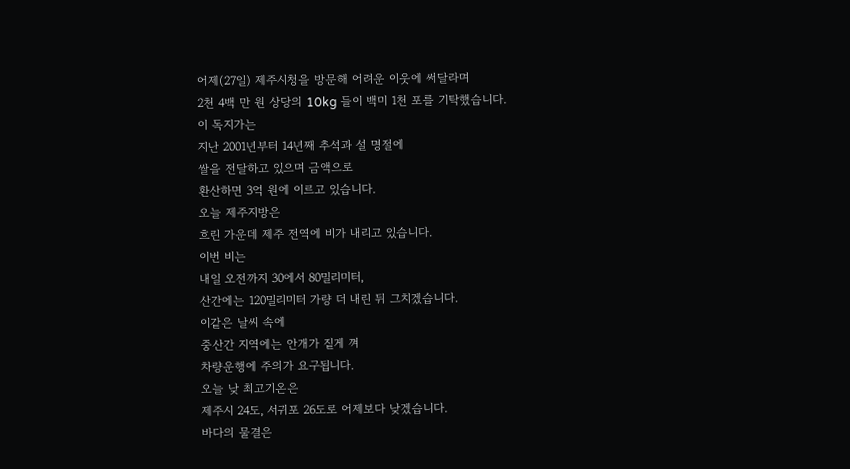어제(27일) 제주시청을 방문해 어려운 이웃에 써달라며
2천 4백 만 원 상당의 10kg 들이 백미 1천 포를 기탁했습니다.
이 독지가는
지난 2001년부터 14년째 추석과 설 명절에
쌀을 전달하고 있으며 금액으로
환산하면 3억 원에 이르고 있습니다.
오늘 제주지방은
흐린 가운데 제주 전역에 비가 내리고 있습니다.
이번 비는
내일 오전까지 30에서 80밀리미터,
산간에는 120밀리미터 가량 더 내린 뒤 그치겠습니다.
이같은 날씨 속에
중산간 지역에는 안개가 짙게 껴
차량운행에 주의가 요구됩니다.
오늘 낮 최고기온은
제주시 24도, 서귀포 26도로 어제보다 낮겠습니다.
바다의 물결은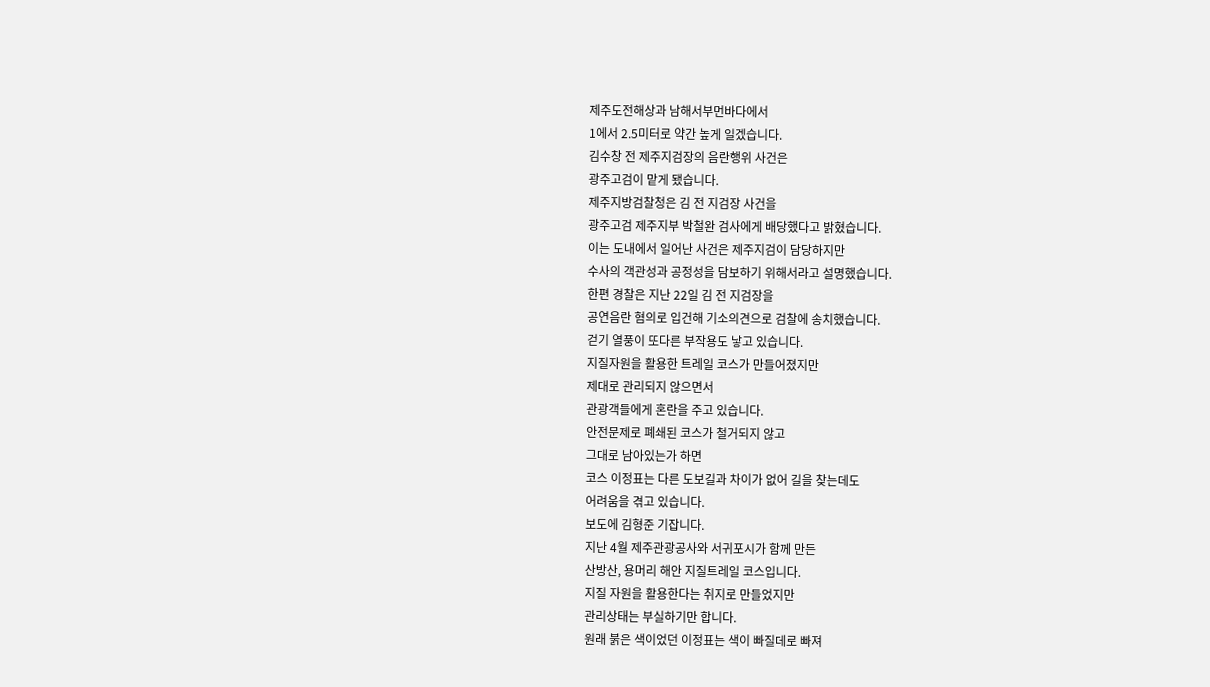제주도전해상과 남해서부먼바다에서
1에서 2.5미터로 약간 높게 일겠습니다.
김수창 전 제주지검장의 음란행위 사건은
광주고검이 맡게 됐습니다.
제주지방검찰청은 김 전 지검장 사건을
광주고검 제주지부 박철완 검사에게 배당했다고 밝혔습니다.
이는 도내에서 일어난 사건은 제주지검이 담당하지만
수사의 객관성과 공정성을 담보하기 위해서라고 설명했습니다.
한편 경찰은 지난 22일 김 전 지검장을
공연음란 혐의로 입건해 기소의견으로 검찰에 송치했습니다.
걷기 열풍이 또다른 부작용도 낳고 있습니다.
지질자원을 활용한 트레일 코스가 만들어졌지만
제대로 관리되지 않으면서
관광객들에게 혼란을 주고 있습니다.
안전문제로 폐쇄된 코스가 철거되지 않고
그대로 남아있는가 하면
코스 이정표는 다른 도보길과 차이가 없어 길을 찾는데도
어려움을 겪고 있습니다.
보도에 김형준 기잡니다.
지난 4월 제주관광공사와 서귀포시가 함께 만든
산방산, 용머리 해안 지질트레일 코스입니다.
지질 자원을 활용한다는 취지로 만들었지만
관리상태는 부실하기만 합니다.
원래 붉은 색이었던 이정표는 색이 빠질데로 빠져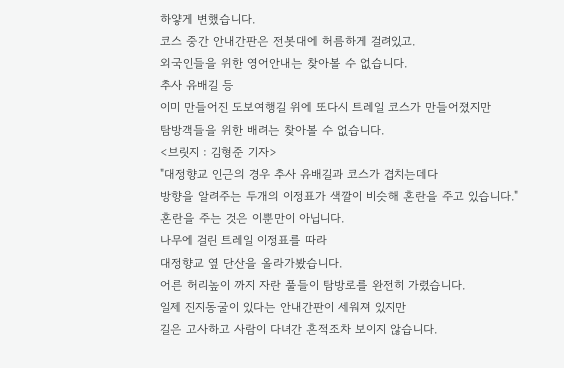하얗게 변했습니다.
코스 중간 안내간판은 전봇대에 허름하게 걸려있고.
외국인들을 위한 영어안내는 찾아볼 수 없습니다.
추사 유배길 등
이미 만들어진 도보여행길 위에 또다시 트레일 코스가 만들어졌지만
탐방객들을 위한 배려는 찾아볼 수 없습니다.
<브릿지 : 김형준 기자>
"대정향교 인근의 경우 추사 유배길과 코스가 겹치는데다
방향을 알려주는 두개의 이정표가 색깔이 비슷해 혼란을 주고 있습니다."
혼란을 주는 것은 이뿐만이 아닙니다.
나무에 걸린 트레일 이정표를 따라
대정향교 옆 단산을 올라가봤습니다.
어른 허리높이 까지 자란 풀들이 탐방로를 완전히 가렸습니다.
일제 진지동굴이 있다는 안내간판이 세워져 있지만
길은 고사하고 사람이 다녀간 흔적조차 보이지 않습니다.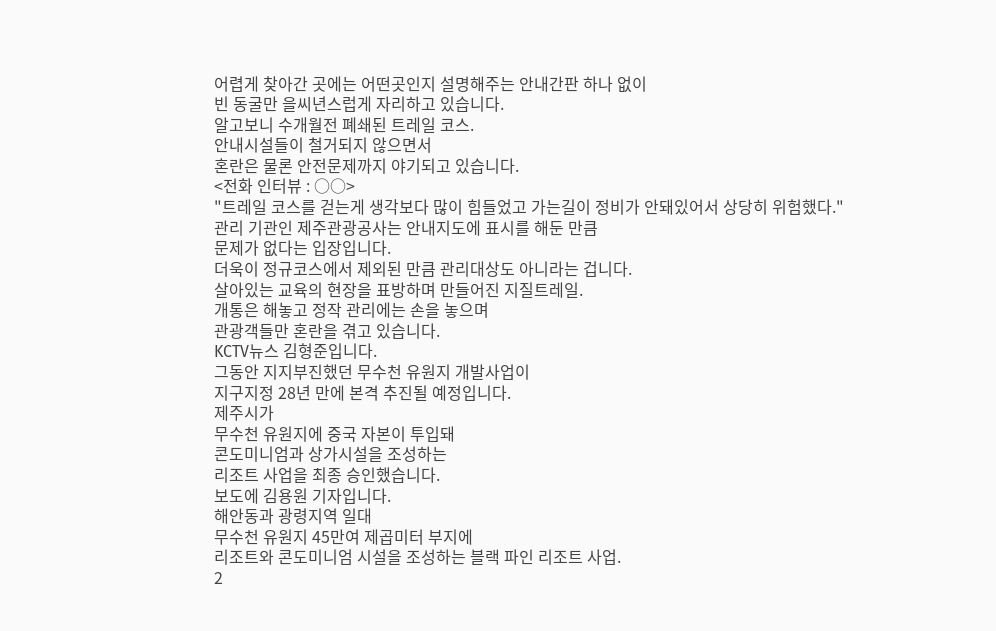어렵게 찾아간 곳에는 어떤곳인지 설명해주는 안내간판 하나 없이
빈 동굴만 을씨년스럽게 자리하고 있습니다.
알고보니 수개월전 폐쇄된 트레일 코스.
안내시설들이 철거되지 않으면서
혼란은 물론 안전문제까지 야기되고 있습니다.
<전화 인터뷰 : ○○>
"트레일 코스를 걷는게 생각보다 많이 힘들었고 가는길이 정비가 안돼있어서 상당히 위험했다."
관리 기관인 제주관광공사는 안내지도에 표시를 해둔 만큼
문제가 없다는 입장입니다.
더욱이 정규코스에서 제외된 만큼 관리대상도 아니라는 겁니다.
살아있는 교육의 현장을 표방하며 만들어진 지질트레일.
개통은 해놓고 정작 관리에는 손을 놓으며
관광객들만 혼란을 겪고 있습니다.
KCTV뉴스 김형준입니다.
그동안 지지부진했던 무수천 유원지 개발사업이
지구지정 28년 만에 본격 추진될 예정입니다.
제주시가
무수천 유원지에 중국 자본이 투입돼
콘도미니엄과 상가시설을 조성하는
리조트 사업을 최종 승인했습니다.
보도에 김용원 기자입니다.
해안동과 광령지역 일대
무수천 유원지 45만여 제곱미터 부지에
리조트와 콘도미니엄 시설을 조성하는 블랙 파인 리조트 사업.
2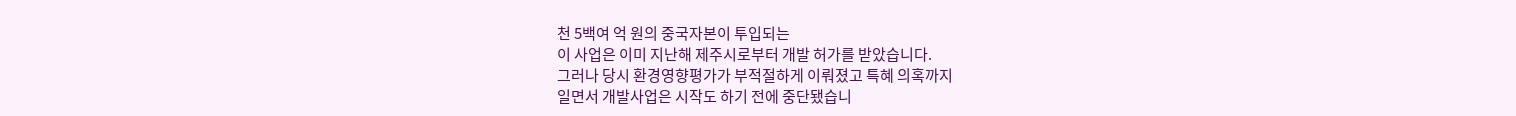천 5백여 억 원의 중국자본이 투입되는
이 사업은 이미 지난해 제주시로부터 개발 허가를 받았습니다.
그러나 당시 환경영향평가가 부적절하게 이뤄졌고 특혜 의혹까지
일면서 개발사업은 시작도 하기 전에 중단됐습니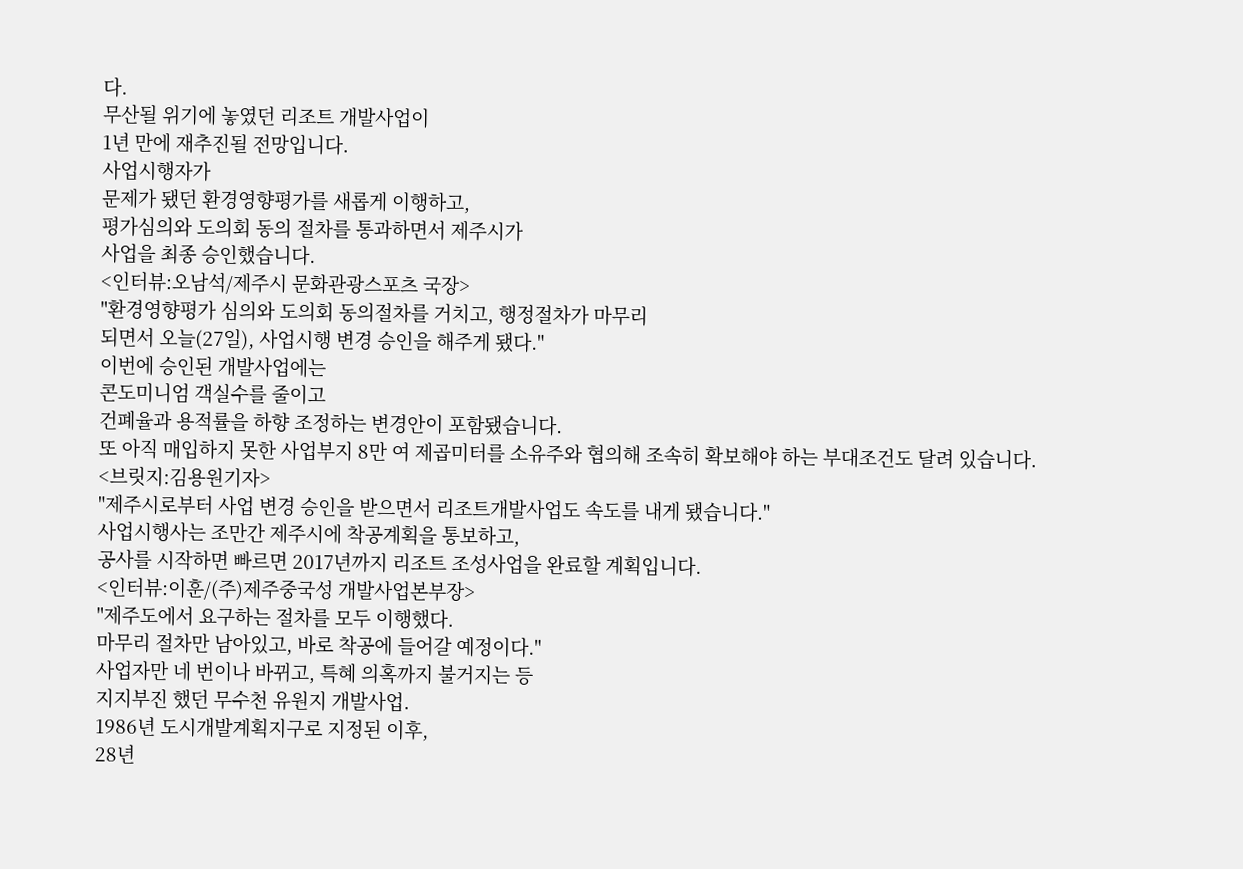다.
무산될 위기에 놓였던 리조트 개발사업이
1년 만에 재추진될 전망입니다.
사업시행자가
문제가 됐던 환경영향평가를 새롭게 이행하고,
평가심의와 도의회 동의 절차를 통과하면서 제주시가
사업을 최종 승인했습니다.
<인터뷰:오남석/제주시 문화관광스포츠 국장>
"환경영향평가 심의와 도의회 동의절차를 거치고, 행정절차가 마무리
되면서 오늘(27일), 사업시행 변경 승인을 해주게 됐다."
이번에 승인된 개발사업에는
콘도미니엄 객실수를 줄이고
건폐율과 용적률을 하향 조정하는 변경안이 포함됐습니다.
또 아직 매입하지 못한 사업부지 8만 여 제곱미터를 소유주와 협의해 조속히 확보해야 하는 부대조건도 달려 있습니다.
<브릿지:김용원기자>
"제주시로부터 사업 변경 승인을 받으면서 리조트개발사업도 속도를 내게 됐습니다."
사업시행사는 조만간 제주시에 착공계획을 통보하고,
공사를 시작하면 빠르면 2017년까지 리조트 조성사업을 완료할 계획입니다.
<인터뷰:이훈/(주)제주중국성 개발사업본부장>
"제주도에서 요구하는 절차를 모두 이행했다.
마무리 절차만 남아있고, 바로 착공에 들어갈 예정이다."
사업자만 네 번이나 바뀌고, 특혜 의혹까지 불거지는 등
지지부진 했던 무수천 유원지 개발사업.
1986년 도시개발계획지구로 지정된 이후,
28년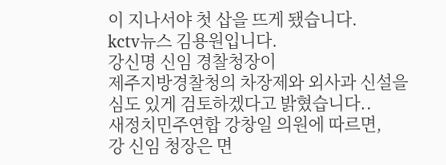이 지나서야 첫 삽을 뜨게 됐습니다.
kctv뉴스 김용원입니다.
강신명 신임 경찰청장이
제주지방경찰청의 차장제와 외사과 신설을
심도 있게 검토하겠다고 밝혔습니다..
새정치민주연합 강창일 의원에 따르면,
강 신임 청장은 면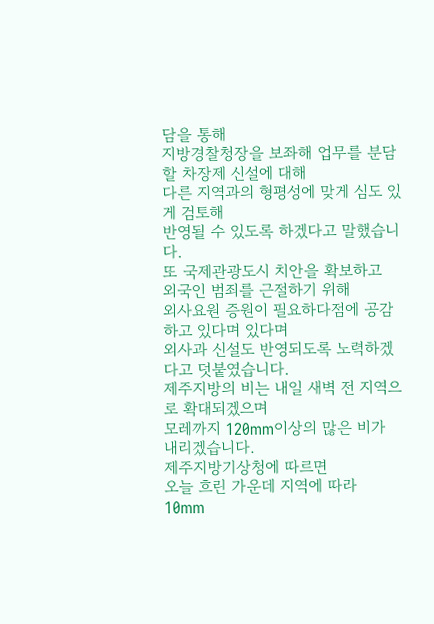담을 통해
지방경찰청장을 보좌해 업무를 분담할 차장제 신설에 대해
다른 지역과의 형평성에 맞게 심도 있게 검토해
반영될 수 있도록 하겠다고 말했습니다.
또 국제관광도시 치안을 확보하고
외국인 범죄를 근절하기 위해
외사요원 증원이 필요하다점에 공감하고 있다며 있다며
외사과 신설도 반영되도록 노력하겠다고 덧붙였습니다.
제주지방의 비는 내일 새벽 전 지역으로 확대되겠으며
모레까지 120mm이상의 많은 비가 내리겠습니다.
제주지방기상청에 따르면
오늘 흐린 가운데 지역에 따라
10mm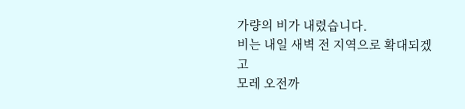가량의 비가 내렸습니다.
비는 내일 새벽 전 지역으로 확대되겠고
모레 오전까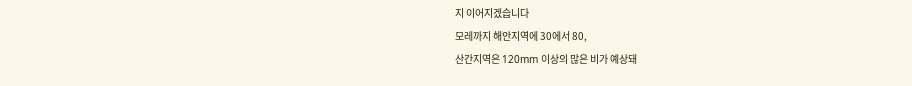지 이어지겠습니다
모레까지 해안지역에 30에서 80,
산간지역은 120mm 이상의 많은 비가 예상돼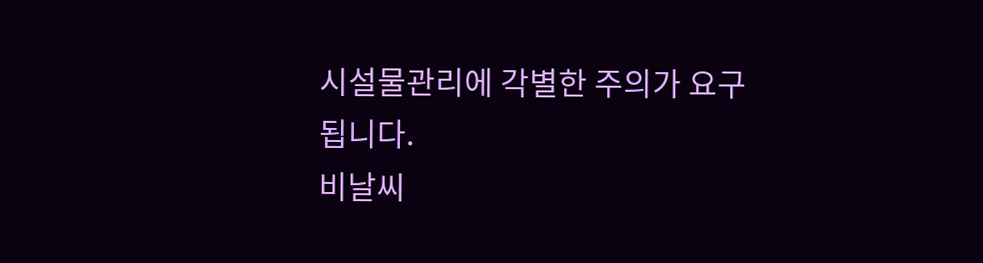시설물관리에 각별한 주의가 요구됩니다.
비날씨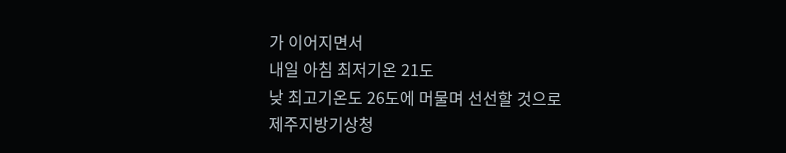가 이어지면서
내일 아침 최저기온 21도
낮 최고기온도 26도에 머물며 선선할 것으로
제주지방기상청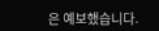은 예보했습니다.